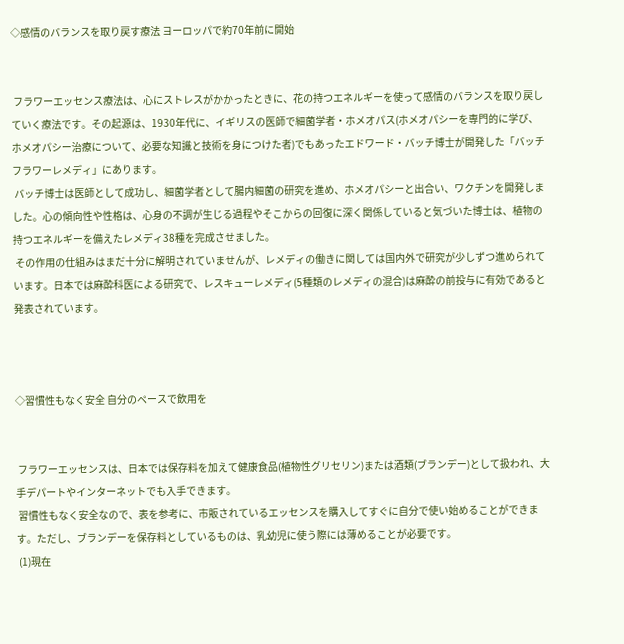◇感情のバランスを取り戻す療法 ヨーロッパで約70年前に開始


 フラワーエッセンス療法は、心にストレスがかかったときに、花の持つエネルギーを使って感情のバランスを取り戻していく療法です。その起源は、1930年代に、イギリスの医師で細菌学者・ホメオパス(ホメオパシーを専門的に学び、ホメオパシー治療について、必要な知識と技術を身につけた者)でもあったエドワード・バッチ博士が開発した「バッチフラワーレメディ」にあります。
 バッチ博士は医師として成功し、細菌学者として腸内細菌の研究を進め、ホメオパシーと出合い、ワクチンを開発しました。心の傾向性や性格は、心身の不調が生じる過程やそこからの回復に深く関係していると気づいた博士は、植物の持つエネルギーを備えたレメディ38種を完成させました。
 その作用の仕組みはまだ十分に解明されていませんが、レメディの働きに関しては国内外で研究が少しずつ進められています。日本では麻酔科医による研究で、レスキューレメディ(5種類のレメディの混合)は麻酔の前投与に有効であると発表されています。



◇習慣性もなく安全 自分のペースで飲用を


 フラワーエッセンスは、日本では保存料を加えて健康食品(植物性グリセリン)または酒類(ブランデー)として扱われ、大手デパートやインターネットでも入手できます。
 習慣性もなく安全なので、表を参考に、市販されているエッセンスを購入してすぐに自分で使い始めることができます。ただし、ブランデーを保存料としているものは、乳幼児に使う際には薄めることが必要です。
 (1)現在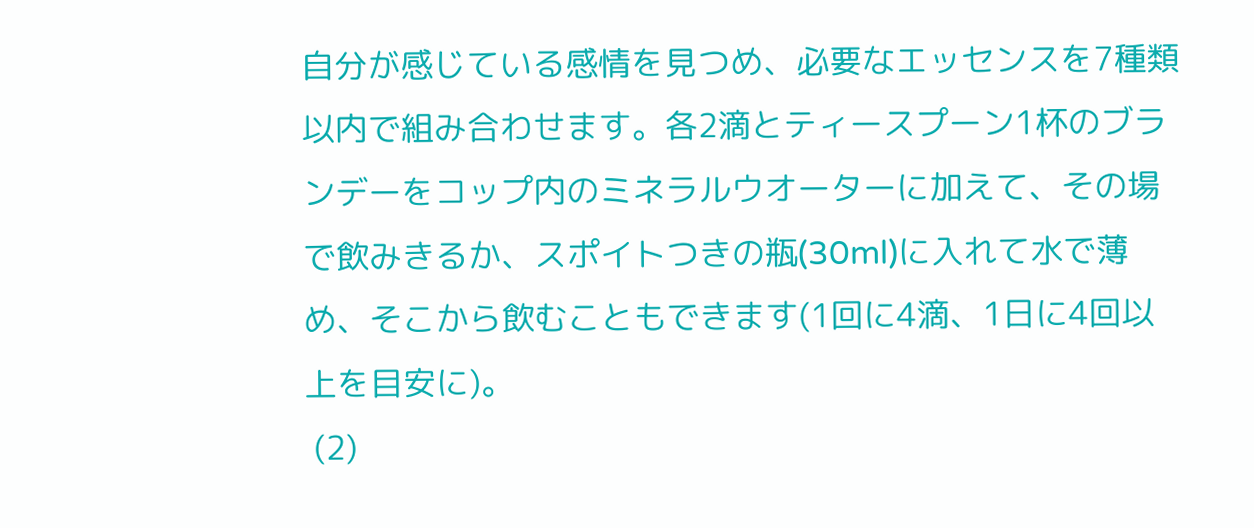自分が感じている感情を見つめ、必要なエッセンスを7種類以内で組み合わせます。各2滴とティースプーン1杯のブランデーをコップ内のミネラルウオーターに加えて、その場で飲みきるか、スポイトつきの瓶(30ml)に入れて水で薄め、そこから飲むこともできます(1回に4滴、1日に4回以上を目安に)。
 (2)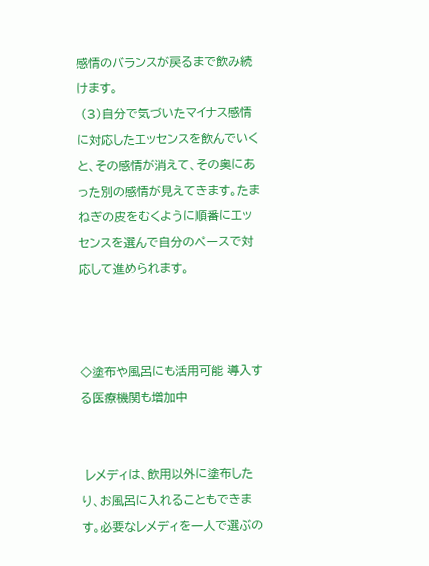感情のバランスが戻るまで飲み続けます。
 (3)自分で気づいたマイナス感情に対応したエッセンスを飲んでいくと、その感情が消えて、その奥にあった別の感情が見えてきます。たまねぎの皮をむくように順番にエッセンスを選んで自分のペースで対応して進められます。



◇塗布や風呂にも活用可能 導入する医療機関も増加中


 レメディは、飲用以外に塗布したり、お風呂に入れることもできます。必要なレメディを一人で選ぶの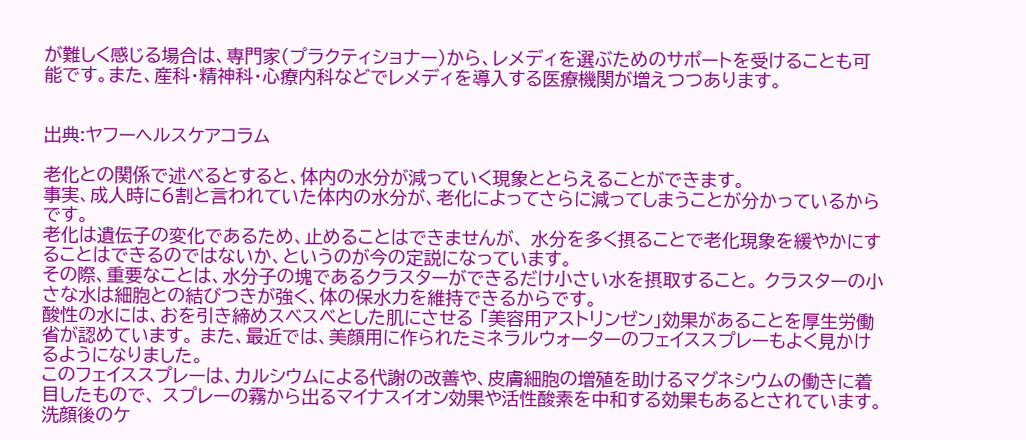が難しく感じる場合は、専門家(プラクティショナー)から、レメディを選ぶためのサポートを受けることも可能です。また、産科・精神科・心療内科などでレメディを導入する医療機関が増えつつあります。


出典:ヤフーヘルスケアコラム

老化との関係で述べるとすると、体内の水分が減っていく現象ととらえることができます。
事実、成人時に6割と言われていた体内の水分が、老化によってさらに減ってしまうことが分かっているからです。
老化は遺伝子の変化であるため、止めることはできませんが、 水分を多く摂ることで老化現象を緩やかにすることはできるのではないか、というのが今の定説になっています。
その際、重要なことは、水分子の塊であるクラスターができるだけ小さい水を摂取すること。 クラスターの小さな水は細胞との結びつきが強く、体の保水力を維持できるからです。
酸性の水には、おを引き締めスベスベとした肌にさせる 「美容用アストリンゼン」効果があることを厚生労働省が認めています。 また、最近では、美顔用に作られたミネラルウォーターのフェイススプレーもよく見かけるようになりました。
このフェイススプレーは、カルシウムによる代謝の改善や、皮膚細胞の増殖を助けるマグネシウムの働きに着目したもので、 スプレーの霧から出るマイナスイオン効果や活性酸素を中和する効果もあるとされています。 洗顔後のケ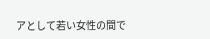アとして若い女性の間で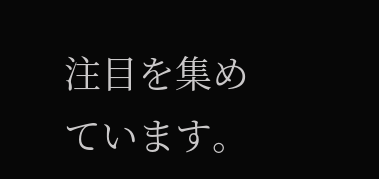注目を集めています。